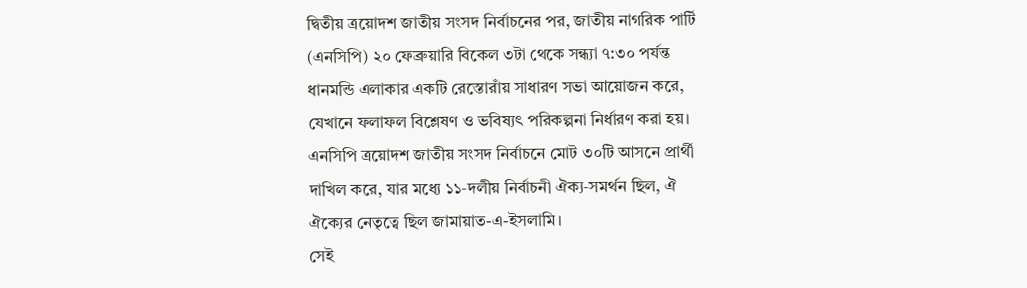দ্বিতীয় ত্রয়োদশ জাতীয় সংসদ নির্বাচনের পর, জাতীয় নাগরিক পার্টি (এনসিপি) ২০ ফেব্রুয়ারি বিকেল ৩টা থেকে সন্ধ্যা ৭:৩০ পর্যন্ত ধানমন্ডি এলাকার একটি রেস্তোরাঁয় সাধারণ সভা আয়োজন করে, যেখানে ফলাফল বিশ্লেষণ ও ভবিষ্যৎ পরিকল্পনা নির্ধারণ করা হয়।
এনসিপি ত্রয়োদশ জাতীয় সংসদ নির্বাচনে মোট ৩০টি আসনে প্রার্থী দাখিল করে, যার মধ্যে ১১‑দলীয় নির্বাচনী ঐক্য‑সমর্থন ছিল, ঐ ঐক্যের নেতৃত্বে ছিল জামায়াত-এ-ইসলামি।
সেই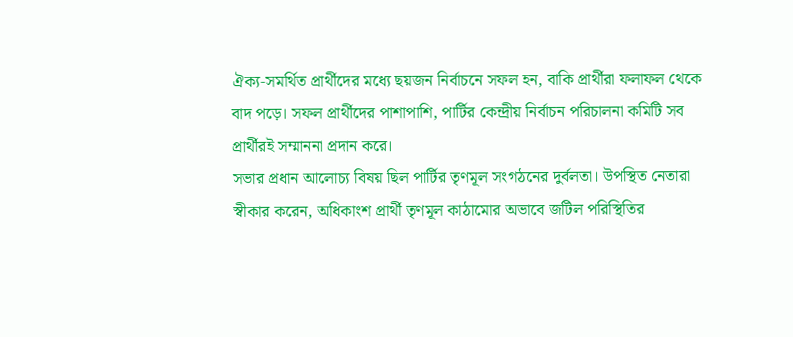ঐক্য‑সমর্থিত প্রার্থীদের মধ্যে ছয়জন নির্বাচনে সফল হন, বাকি প্রার্থীরা ফলাফল থেকে বাদ পড়ে। সফল প্রার্থীদের পাশাপাশি, পার্টির কেন্দ্রীয় নির্বাচন পরিচালনা কমিটি সব প্রার্থীরই সম্মাননা প্রদান করে।
সভার প্রধান আলোচ্য বিষয় ছিল পার্টির তৃণমূল সংগঠনের দুর্বলতা। উপস্থিত নেতারা স্বীকার করেন, অধিকাংশ প্রার্থী তৃণমূল কাঠামোর অভাবে জটিল পরিস্থিতির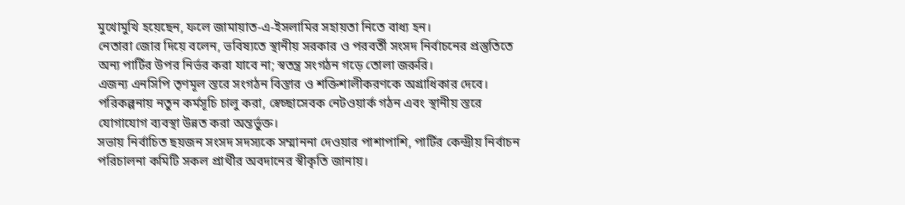মুখোমুখি হয়েছেন, ফলে জামায়াত-এ-ইসলামির সহায়তা নিতে বাধ্য হন।
নেতারা জোর দিয়ে বলেন, ভবিষ্যতে স্থানীয় সরকার ও পরবর্তী সংসদ নির্বাচনের প্রস্তুতিতে অন্য পার্টির উপর নির্ভর করা যাবে না; স্বতন্ত্র সংগঠন গড়ে তোলা জরুরি।
এজন্য এনসিপি তৃণমূল স্তরে সংগঠন বিস্তার ও শক্তিশালীকরণকে অগ্রাধিকার দেবে। পরিকল্পনায় নতুন কর্মসূচি চালু করা, স্বেচ্ছাসেবক নেটওয়ার্ক গঠন এবং স্থানীয় স্তরে যোগাযোগ ব্যবস্থা উন্নত করা অন্তর্ভুক্ত।
সভায় নির্বাচিত ছয়জন সংসদ সদস্যকে সম্মাননা দেওয়ার পাশাপাশি, পার্টির কেন্দ্রীয় নির্বাচন পরিচালনা কমিটি সকল প্রার্থীর অবদানের স্বীকৃতি জানায়।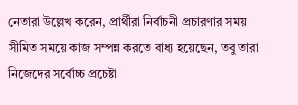নেতারা উল্লেখ করেন, প্রার্থীরা নির্বাচনী প্রচারণার সময় সীমিত সময়ে কাজ সম্পন্ন করতে বাধ্য হয়েছেন, তবু তারা নিজেদের সর্বোচ্চ প্রচেষ্টা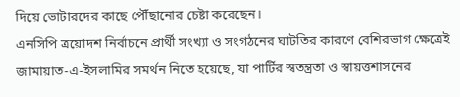দিয়ে ভোটারদের কাছে পৌঁছানোর চেষ্টা করেছেন।
এনসিপি ত্রয়োদশ নির্বাচনে প্রার্থী সংখ্যা ও সংগঠনের ঘাটতির কারণে বেশিরভাগ ক্ষেত্রেই জামায়াত-এ-ইসলামির সমর্থন নিতে হয়েছে, যা পার্টির স্বতন্ত্রতা ও স্বায়ত্তশাসনের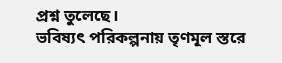প্রশ্ন তুলেছে।
ভবিষ্যৎ পরিকল্পনায় তৃণমূল স্তরে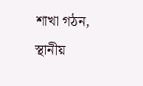শাখা গঠন, স্থানীয়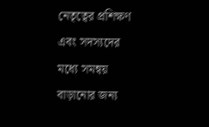নেতৃত্বের প্রশিক্ষণ এবং সদস্যদের মধ্যে সমন্বয় বাড়ানোর জন্য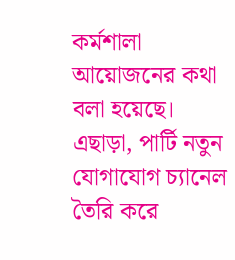কর্মশালা আয়োজনের কথা বলা হয়েছে।
এছাড়া, পার্টি নতুন যোগাযোগ চ্যানেল তৈরি করে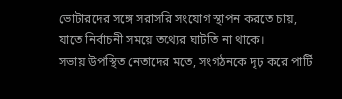ভোটারদের সঙ্গে সরাসরি সংযোগ স্থাপন করতে চায়, যাতে নির্বাচনী সময়ে তথ্যের ঘাটতি না থাকে।
সভায় উপস্থিত নেতাদের মতে, সংগঠনকে দৃঢ় করে পার্টি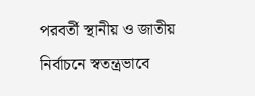পরবর্তী স্থানীয় ও জাতীয় নির্বাচনে স্বতন্ত্রভাবে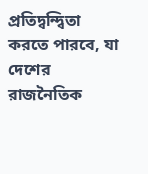প্রতিদ্বন্দ্বিতা করতে পারবে, যা দেশের রাজনৈতিক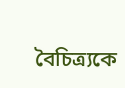বৈচিত্র্যকে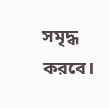সমৃদ্ধ করবে।